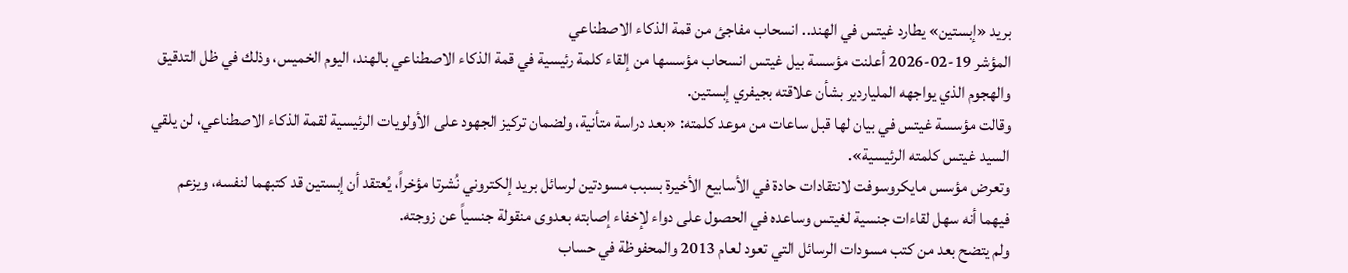بريد «إبستين» يطارد غيتس في الهند.. انسحاب مفاجئ من قمة الذكاء الاصطناعي
المؤشر 19-02-2026 أعلنت مؤسسة بيل غيتس انسحاب مؤسسها من إلقاء كلمة رئيسية في قمة الذكاء الاصطناعي بالهند، اليوم الخميس، وذلك في ظل التدقيق والهجوم الذي يواجهه الملياردير بشأن علاقته بجيفري إبستين.
وقالت مؤسسة غيتس في بيان لها قبل ساعات من موعد كلمته: «بعد دراسة متأنية، ولضمان تركيز الجهود على الأولويات الرئيسية لقمة الذكاء الاصطناعي، لن يلقي السيد غيتس كلمته الرئيسية».
وتعرض مؤسس مايكروسوفت لانتقادات حادة في الأسابيع الأخيرة بسبب مسودتين لرسائل بريد إلكتروني نُشرتا مؤخراً، يُعتقد أن إبستين قد كتبهما لنفسه، ويزعم فيهما أنه سهل لقاءات جنسية لغيتس وساعده في الحصول على دواء لإخفاء إصابته بعدوى منقولة جنسياً عن زوجته.
ولم يتضح بعد من كتب مسودات الرسائل التي تعود لعام 2013 والمحفوظة في حساب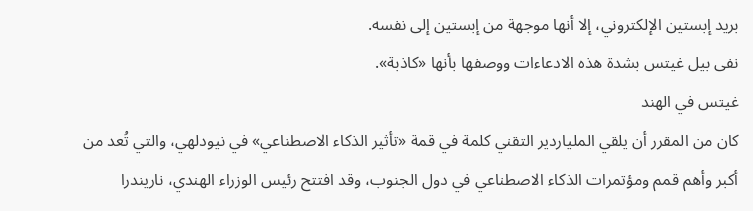بريد إبستين الإلكتروني، إلا أنها موجهة من إبستين إلى نفسه.
نفى بيل غيتس بشدة هذه الادعاءات ووصفها بأنها «كاذبة».
غيتس في الهند
كان من المقرر أن يلقي الملياردير التقني كلمة في قمة «تأثير الذكاء الاصطناعي» في نيودلهي، والتي تُعد من أكبر وأهم قمم ومؤتمرات الذكاء الاصطناعي في دول الجنوب، وقد افتتح رئيس الوزراء الهندي، ناريندرا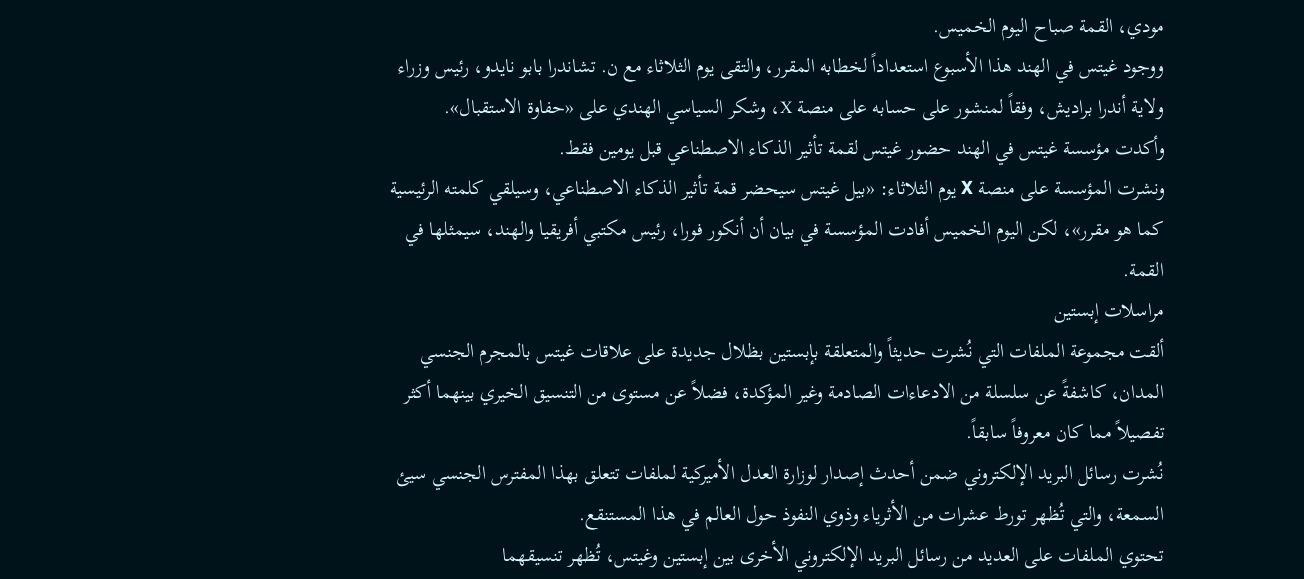مودي، القمة صباح اليوم الخميس.
ووجود غيتس في الهند هذا الأسبوع استعداداً لخطابه المقرر، والتقى يوم الثلاثاء مع ن. تشاندرا بابو نايدو، رئيس وزراء ولاية أندرا براديش، وفقاً لمنشور على حسابه على منصة X، وشكر السياسي الهندي على «حفاوة الاستقبال».
وأكدت مؤسسة غيتس في الهند حضور غيتس لقمة تأثير الذكاء الاصطناعي قبل يومين فقط.
ونشرت المؤسسة على منصة X يوم الثلاثاء: «بيل غيتس سيحضر قمة تأثير الذكاء الاصطناعي، وسيلقي كلمته الرئيسية كما هو مقرر»، لكن اليوم الخميس أفادت المؤسسة في بيان أن أنكور فورا، رئيس مكتبي أفريقيا والهند، سيمثلها في القمة.
مراسلات إبستين
ألقت مجموعة الملفات التي نُشرت حديثاً والمتعلقة بإبستين بظلال جديدة على علاقات غيتس بالمجرم الجنسي المدان، كاشفةً عن سلسلة من الادعاءات الصادمة وغير المؤكدة، فضلاً عن مستوى من التنسيق الخيري بينهما أكثر تفصيلاً مما كان معروفاً سابقاً.
نُشرت رسائل البريد الإلكتروني ضمن أحدث إصدار لوزارة العدل الأميركية لملفات تتعلق بهذا المفترس الجنسي سيئ السمعة، والتي تُظهر تورط عشرات من الأثرياء وذوي النفوذ حول العالم في هذا المستنقع.
تحتوي الملفات على العديد من رسائل البريد الإلكتروني الأخرى بين إبستين وغيتس، تُظهر تنسيقهما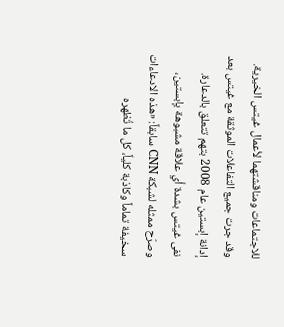للاجتماعات ومناقشتهما لأعمال غيتس الخيرية.
وقد جرت جميع التفاعلات الموثقة مع غيتس بعد إدانة إبستين عام 2008 بتهم تتعلق بالدعارة.
نفى غيتس بشدة أي علاقة مشبوهة بإبستين، وصرّح ممثله لشبكة CNN سابقاً: «هذه الادعاءات سخيفة تماماً وكاذبة كلياً، كل ما تُظهره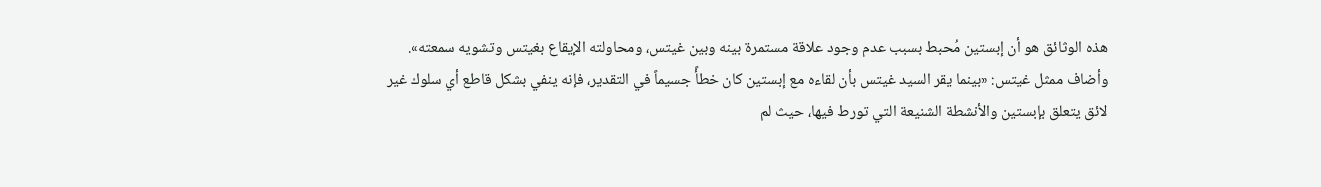هذه الوثائق هو أن إبستين مُحبط بسبب عدم وجود علاقة مستمرة بينه وبين غيتس، ومحاولته الإيقاع بغيتس وتشويه سمعته».
وأضاف ممثل غيتس: «بينما يقر السيد غيتس بأن لقاءه مع إبستين كان خطأً جسيماً في التقدير، فإنه ينفي بشكل قاطع أي سلوك غير لائق يتعلق بإبستين والأنشطة الشنيعة التي تورط فيها، حيث لم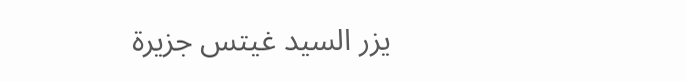يزر السيد غيتس جزيرة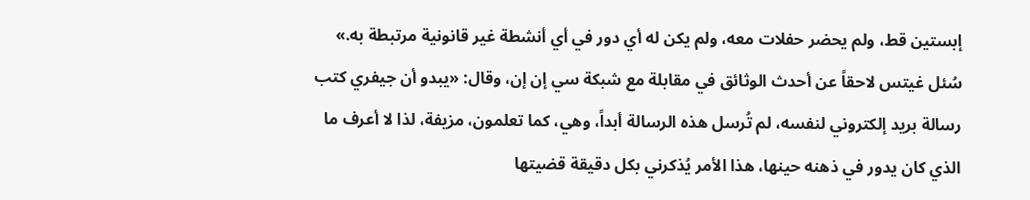إبستين قط، ولم يحضر حفلات معه، ولم يكن له أي دور في أي أنشطة غير قانونية مرتبطة به.»
سُئل غيتس لاحقاً عن أحدث الوثائق في مقابلة مع شبكة سي إن إن، وقال: «يبدو أن جيفري كتب رسالة بريد إلكتروني لنفسه، لم تُرسل هذه الرسالة أبداً، وهي، كما تعلمون، مزيفة، لذا لا أعرف ما الذي كان يدور في ذهنه حينها، هذا الأمر يُذكرني بكل دقيقة قضيتها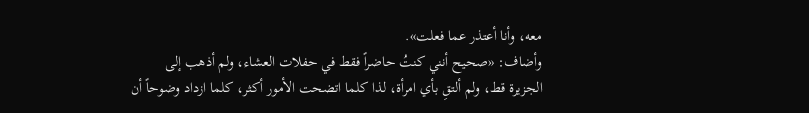معه، وأنا أعتذر عما فعلت».
وأضاف: «صحيح أنني كنتُ حاضراً فقط في حفلات العشاء، ولم أذهب إلى الجزيرة قط، ولم ألتقِ بأي امرأة، لذا كلما اتضحت الأمور أكثر، كلما ازداد وضوحاً أن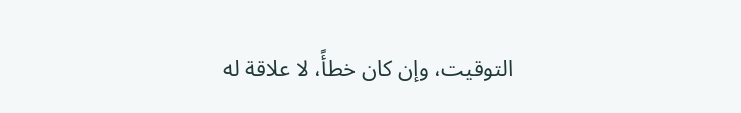التوقيت، وإن كان خطأً، لا علاقة له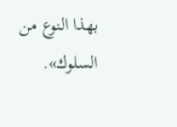بهذا النوع من السلوك».